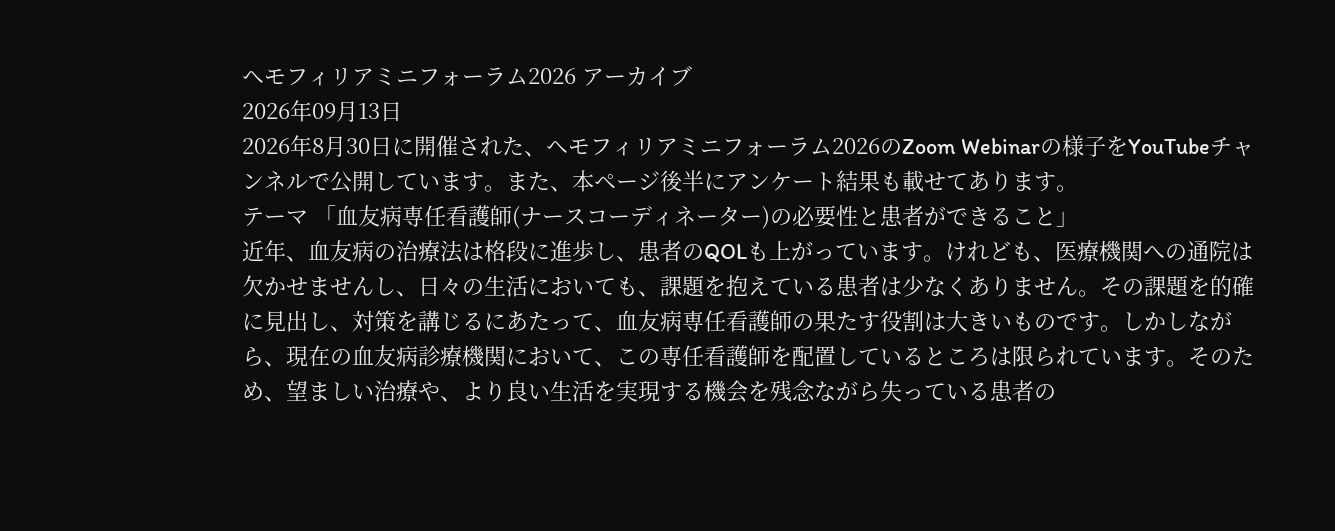ヘモフィリアミニフォーラム2026 アーカイブ
2026年09月13日
2026年8月30日に開催された、ヘモフィリアミニフォーラム2026のZoom Webinarの様子をYouTubeチャンネルで公開しています。また、本ページ後半にアンケート結果も載せてあります。
テーマ 「血友病専任看護師(ナースコーディネーター)の必要性と患者ができること」
近年、血友病の治療法は格段に進歩し、患者のQOLも上がっています。けれども、医療機関への通院は欠かせませんし、日々の生活においても、課題を抱えている患者は少なくありません。その課題を的確に見出し、対策を講じるにあたって、血友病専任看護師の果たす役割は大きいものです。しかしながら、現在の血友病診療機関において、この専任看護師を配置しているところは限られています。そのため、望ましい治療や、より良い生活を実現する機会を残念ながら失っている患者の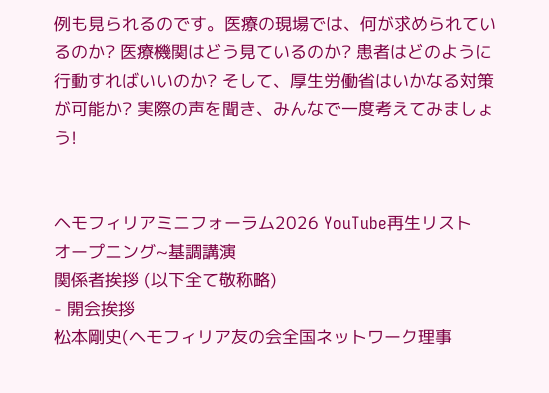例も見られるのです。医療の現場では、何が求められているのか? 医療機関はどう見ているのか? 患者はどのように行動すればいいのか? そして、厚生労働省はいかなる対策が可能か? 実際の声を聞き、みんなで一度考えてみましょう!


ヘモフィリアミニフォーラム2026 YouTube再生リスト
オープニング~基調講演
関係者挨拶 (以下全て敬称略)
- 開会挨拶
松本剛史(ヘモフィリア友の会全国ネットワーク理事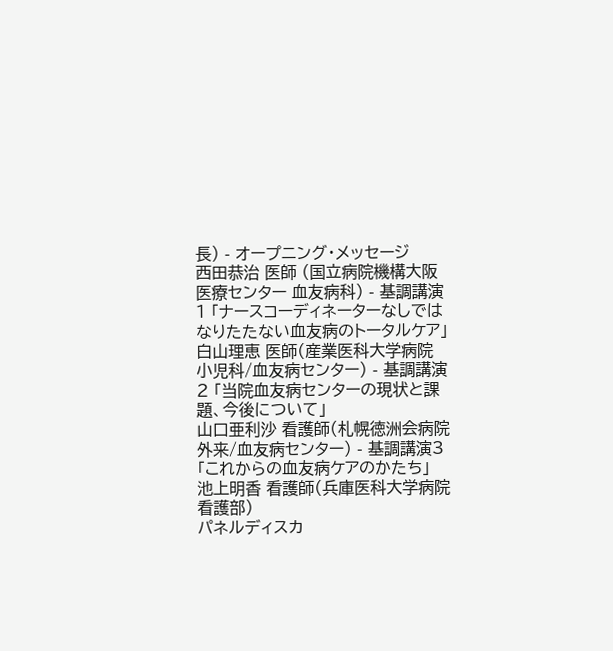長) - オープニング・メッセージ
西田恭治 医師 (国立病院機構大阪医療センター 血友病科) - 基調講演1 「ナースコーディネーターなしではなりたたない血友病のトータルケア」
白山理恵 医師(産業医科大学病院 小児科/血友病センター) - 基調講演2 「当院血友病センターの現状と課題、今後について」
山口亜利沙 看護師(札幌徳洲会病院 外来/血友病センター) - 基調講演3 「これからの血友病ケアのかたち」
池上明香 看護師(兵庫医科大学病院 看護部)
パネルディスカ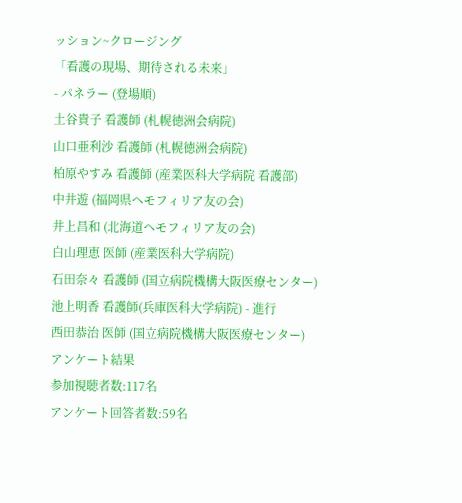ッション~クロージング
「看護の現場、期待される未来」
- パネラー (登場順)
土谷貴子 看護師 (札幌徳洲会病院)
山口亜利沙 看護師 (札幌徳洲会病院)
柏原やすみ 看護師 (産業医科大学病院 看護部)
中井遊 (福岡県ヘモフィリア友の会)
井上昌和 (北海道ヘモフィリア友の会)
白山理恵 医師 (産業医科大学病院)
石田奈々 看護師 (国立病院機構大阪医療センター)
池上明香 看護師(兵庫医科大学病院) - 進行
西田恭治 医師 (国立病院機構大阪医療センター)
アンケート結果
参加視聴者数:117名
アンケート回答者数:59名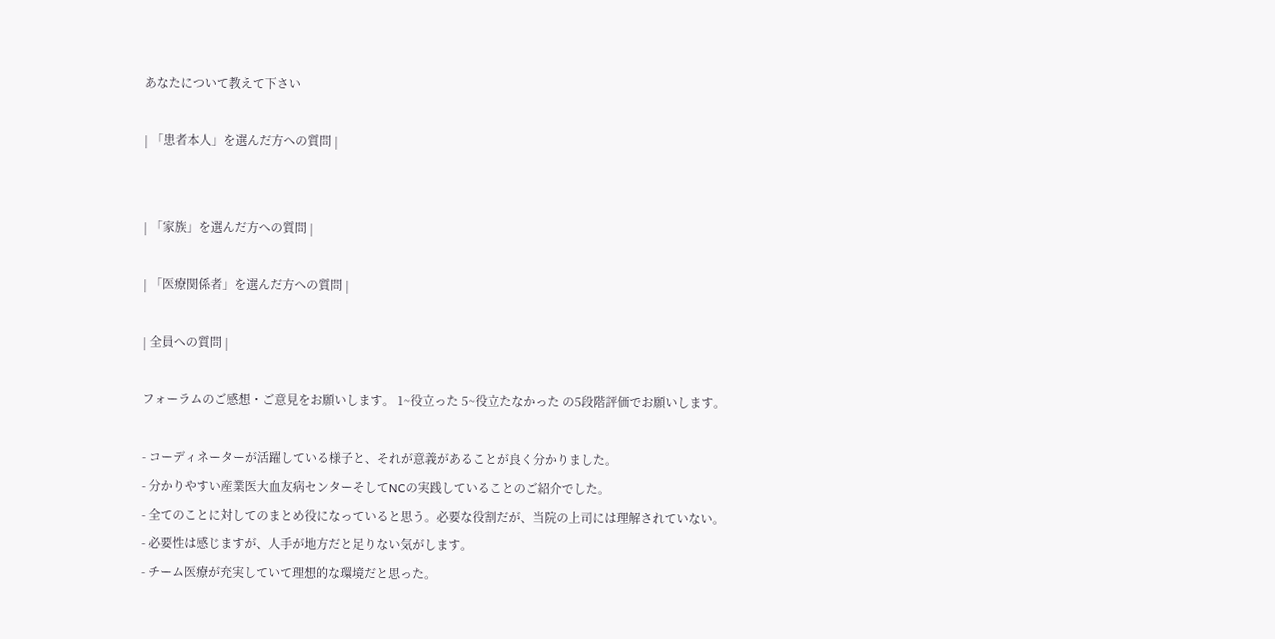あなたについて教えて下さい

| 「患者本人」を選んだ方への質問 |


| 「家族」を選んだ方への質問 |

| 「医療関係者」を選んだ方への質問 |

| 全員への質問 |

フォーラムのご感想・ご意見をお願いします。 1~役立った 5~役立たなかった の5段階評価でお願いします。

- コーディネーターが活躍している様子と、それが意義があることが良く分かりました。
- 分かりやすい産業医大血友病センターそしてNCの実践していることのご紹介でした。
- 全てのことに対してのまとめ役になっていると思う。必要な役割だが、当院の上司には理解されていない。
- 必要性は感じますが、人手が地方だと足りない気がします。
- チーム医療が充実していて理想的な環境だと思った。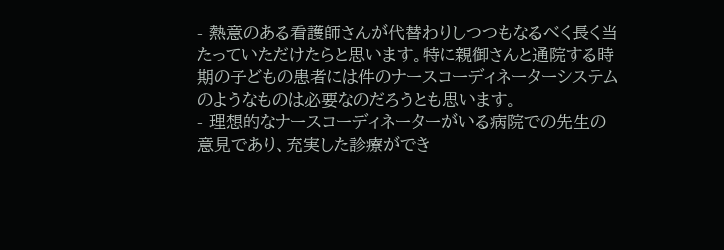- 熱意のある看護師さんが代替わりしつつもなるべく長く当たっていただけたらと思います。特に親御さんと通院する時期の子どもの患者には件のナースコーディネーターシステムのようなものは必要なのだろうとも思います。
- 理想的なナースコーディネーターがいる病院での先生の意見であり、充実した診療ができ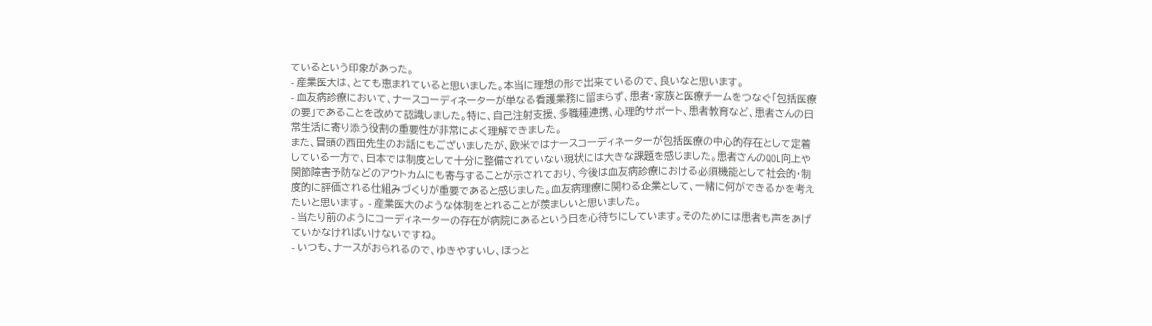ているという印象があった。
- 産業医大は、とても恵まれていると思いました。本当に理想の形で出来ているので、良いなと思います。
- 血友病診療において、ナースコーディネーターが単なる看護業務に留まらず、患者・家族と医療チームをつなぐ「包括医療の要」であることを改めて認識しました。特に、自己注射支援、多職種連携、心理的サポート、患者教育など、患者さんの日常生活に寄り添う役割の重要性が非常によく理解できました。
また、冒頭の西田先生のお話にもございましたが、欧米ではナースコーディネーターが包括医療の中心的存在として定着している一方で、日本では制度として十分に整備されていない現状には大きな課題を感じました。患者さんのQOL向上や関節障害予防などのアウトカムにも寄与することが示されており、今後は血友病診療における必須機能として社会的・制度的に評価される仕組みづくりが重要であると感じました。血友病理療に関わる企業として、一緒に何ができるかを考えたいと思います。 - 産業医大のような体制をとれることが羨ましいと思いました。
- 当たり前のようにコーディネーターの存在が病院にあるという日を心待ちにしています。そのためには患者も声をあげていかなければいけないですね。
- いつも、ナースがおられるので、ゆきやすいし、ほっと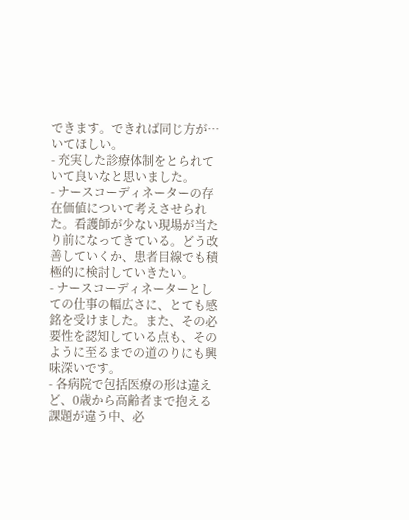できます。できれば同じ方が…いてほしい。
- 充実した診療体制をとられていて良いなと思いました。
- ナースコーディネーターの存在価値について考えさせられた。看護師が少ない現場が当たり前になってきている。どう改善していくか、患者目線でも積極的に検討していきたい。
- ナースコーディネーターとしての仕事の幅広さに、とても感銘を受けました。また、その必要性を認知している点も、そのように至るまでの道のりにも興味深いです。
- 各病院で包括医療の形は違えど、0歳から高齢者まで抱える課題が違う中、必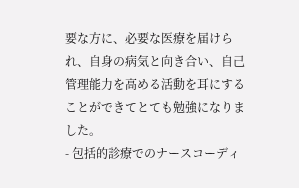要な方に、必要な医療を届けられ、自身の病気と向き合い、自己管理能力を高める活動を耳にすることができてとても勉強になりました。
- 包括的診療でのナースコーディ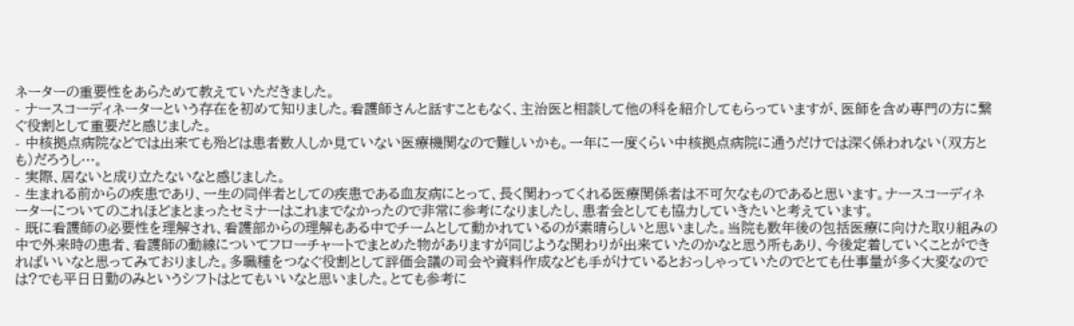ネーターの重要性をあらためて教えていただきました。
- ナースコーディネーターという存在を初めて知りました。看護師さんと話すこともなく、主治医と相談して他の科を紹介してもらっていますが、医師を含め専門の方に繋ぐ役割として重要だと感じました。
- 中核拠点病院などでは出来ても殆どは患者数人しか見ていない医療機関なので難しいかも。一年に一度くらい中核拠点病院に通うだけでは深く係われない(双方とも)だろうし…。
- 実際、居ないと成り立たないなと感じました。
- 生まれる前からの疾患であり、一生の同伴者としての疾患である血友病にとって、長く関わってくれる医療関係者は不可欠なものであると思います。ナースコーディネーターについてのこれほどまとまったセミナーはこれまでなかったので非常に参考になりましたし、患者会としても協力していきたいと考えています。
- 既に看護師の必要性を理解され、看護部からの理解もある中でチームとして動かれているのが素晴らしいと思いました。当院も数年後の包括医療に向けた取り組みの中で外来時の患者、看護師の動線についてフローチャートでまとめた物がありますが同じような関わりが出来ていたのかなと思う所もあり、今後定着していくことができればいいなと思ってみておりました。多職種をつなぐ役割として評価会議の司会や資料作成なども手がけているとおっしゃっていたのでとても仕事量が多く大変なのでは?でも平日日勤のみというシフトはとてもいいなと思いました。とても参考に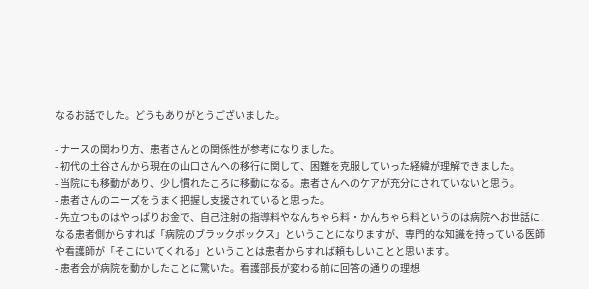なるお話でした。どうもありがとうございました。

- ナースの関わり方、患者さんとの関係性が参考になりました。
- 初代の土谷さんから現在の山口さんへの移行に関して、困難を克服していった経緯が理解できました。
- 当院にも移動があり、少し慣れたころに移動になる。患者さんへのケアが充分にされていないと思う。
- 患者さんのニーズをうまく把握し支援されていると思った。
- 先立つものはやっぱりお金で、自己注射の指導料やなんちゃら料・かんちゃら料というのは病院へお世話になる患者側からすれば「病院のブラックボックス」ということになりますが、専門的な知識を持っている医師や看護師が「そこにいてくれる」ということは患者からすれば頼もしいことと思います。
- 患者会が病院を動かしたことに驚いた。看護部長が変わる前に回答の通りの理想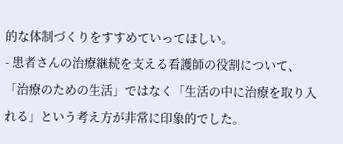的な体制づくりをすすめていってほしい。
- 患者さんの治療継続を支える看護師の役割について、「治療のための生活」ではなく「生活の中に治療を取り入れる」という考え方が非常に印象的でした。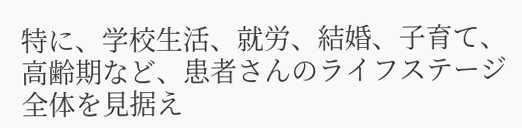特に、学校生活、就労、結婚、子育て、高齢期など、患者さんのライフステージ全体を見据え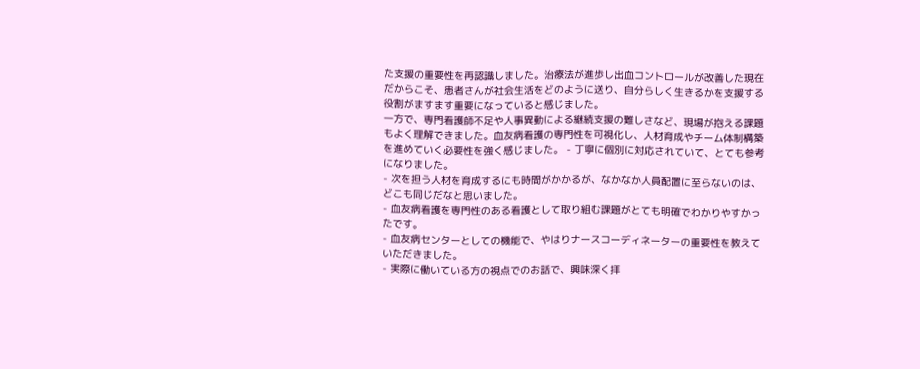た支援の重要性を再認識しました。治療法が進歩し出血コントロールが改善した現在だからこそ、患者さんが社会生活をどのように送り、自分らしく生きるかを支援する役割がますます重要になっていると感じました。
一方で、専門看護師不足や人事異動による継続支援の難しさなど、現場が抱える課題もよく理解できました。血友病看護の専門性を可視化し、人材育成やチーム体制構築を進めていく必要性を強く感じました。 - 丁寧に個別に対応されていて、とても参考になりました。
- 次を担う人材を育成するにも時間がかかるが、なかなか人員配置に至らないのは、どこも同じだなと思いました。
- 血友病看護を専門性のある看護として取り組む課題がとても明確でわかりやすかったです。
- 血友病センターとしての機能で、やはりナースコーディネーターの重要性を教えていただきました。
- 実際に働いている方の視点でのお話で、興味深く拝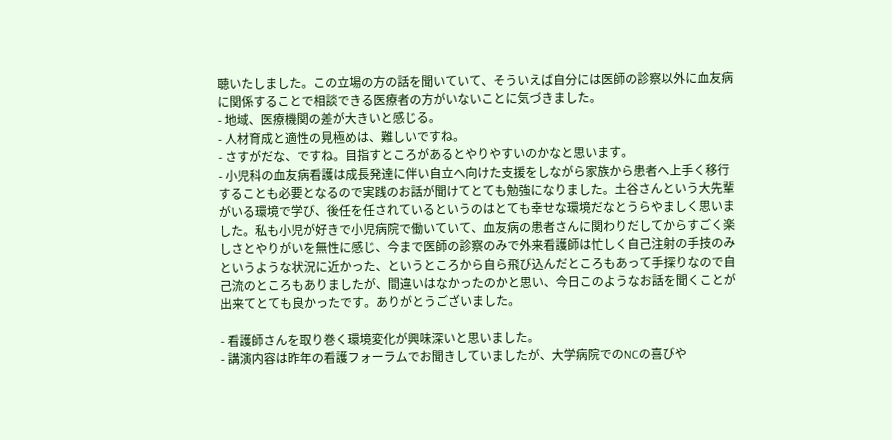聴いたしました。この立場の方の話を聞いていて、そういえば自分には医師の診察以外に血友病に関係することで相談できる医療者の方がいないことに気づきました。
- 地域、医療機関の差が大きいと感じる。
- 人材育成と適性の見極めは、難しいですね。
- さすがだな、ですね。目指すところがあるとやりやすいのかなと思います。
- 小児科の血友病看護は成長発達に伴い自立へ向けた支援をしながら家族から患者へ上手く移行することも必要となるので実践のお話が聞けてとても勉強になりました。土谷さんという大先輩がいる環境で学び、後任を任されているというのはとても幸せな環境だなとうらやましく思いました。私も小児が好きで小児病院で働いていて、血友病の患者さんに関わりだしてからすごく楽しさとやりがいを無性に感じ、今まで医師の診察のみで外来看護師は忙しく自己注射の手技のみというような状況に近かった、というところから自ら飛び込んだところもあって手探りなので自己流のところもありましたが、間違いはなかったのかと思い、今日このようなお話を聞くことが出来てとても良かったです。ありがとうございました。

- 看護師さんを取り巻く環境変化が興味深いと思いました。
- 講演内容は昨年の看護フォーラムでお聞きしていましたが、大学病院でのNCの喜びや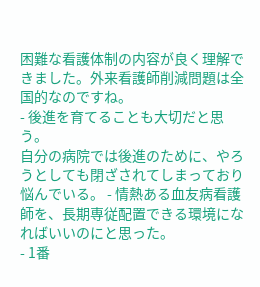困難な看護体制の内容が良く理解できました。外来看護師削減問題は全国的なのですね。
- 後進を育てることも大切だと思う。
自分の病院では後進のために、やろうとしても閉ざされてしまっており悩んでいる。 - 情熱ある血友病看護師を、長期専従配置できる環境になればいいのにと思った。
- 1番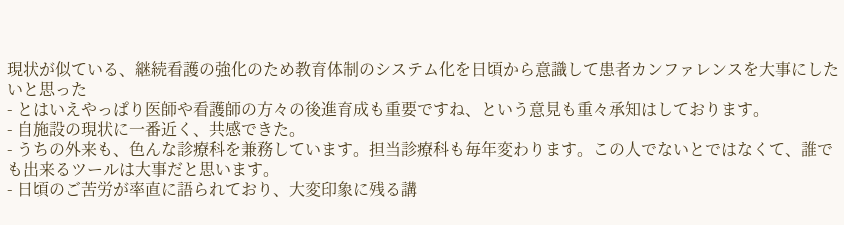現状が似ている、継続看護の強化のため教育体制のシステム化を日頃から意識して患者カンファレンスを大事にしたいと思った
- とはいえやっぱり医師や看護師の方々の後進育成も重要ですね、という意見も重々承知はしております。
- 自施設の現状に一番近く、共感できた。
- うちの外来も、色んな診療科を兼務しています。担当診療科も毎年変わります。この人でないとではなくて、誰でも出来るツールは大事だと思います。
- 日頃のご苦労が率直に語られており、大変印象に残る講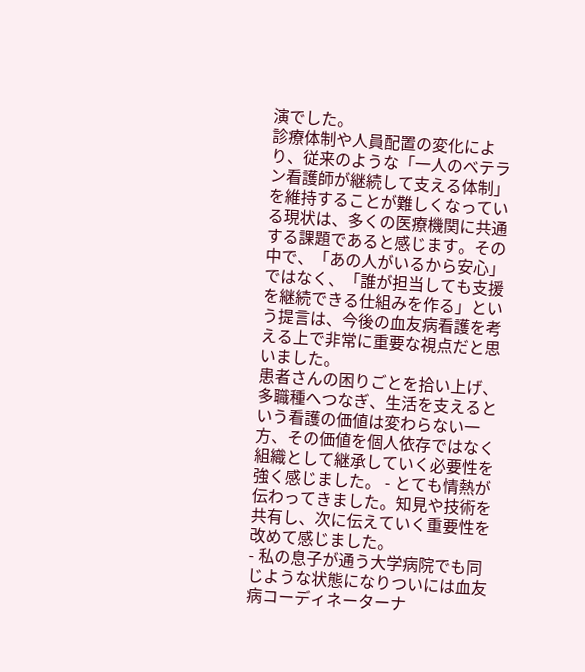演でした。
診療体制や人員配置の変化により、従来のような「一人のベテラン看護師が継続して支える体制」を維持することが難しくなっている現状は、多くの医療機関に共通する課題であると感じます。その中で、「あの人がいるから安心」ではなく、「誰が担当しても支援を継続できる仕組みを作る」という提言は、今後の血友病看護を考える上で非常に重要な視点だと思いました。
患者さんの困りごとを拾い上げ、多職種へつなぎ、生活を支えるという看護の価値は変わらない一方、その価値を個人依存ではなく組織として継承していく必要性を強く感じました。 - とても情熱が伝わってきました。知見や技術を共有し、次に伝えていく重要性を改めて感じました。
- 私の息子が通う大学病院でも同じような状態になりついには血友病コーディネーターナ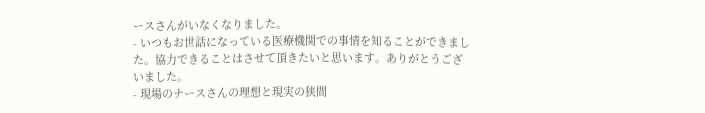ースさんがいなくなりました。
- いつもお世話になっている医療機関での事情を知ることができました。協力できることはさせて頂きたいと思います。ありがとうございました。
- 現場のナースさんの理想と現実の狭間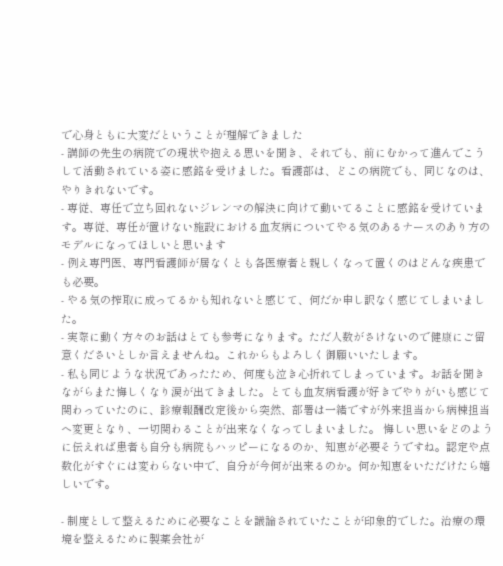で心身ともに大変だということが理解できました
- 講師の先生の病院での現状や抱える思いを聞き、それでも、前にむかって進んでこうして活動されている姿に感銘を受けました。看護部は、どこの病院でも、同じなのは、やりきれないです。
- 専従、専任で立ち回れないジレンマの解決に向けて動いてることに感銘を受けています。専従、専任が置けない施設における血友病についてやる気のあるナースのあり方のモデルになってほしいと思います
- 例え専門医、専門看護師が居なくとも各医療者と親しくなって置くのはどんな疾患でも必要。
- やる気の搾取に成ってるかも知れないと感じて、何だか申し訳なく感じてしまいました。
- 実際に動く方々のお話はとても参考になります。ただ人数がさけないので健康にご留意くださいとしか言えませんね。これからもよろしく御願いいたします。
- 私も同じような状況であったため、何度も泣き心折れてしまっています。お話を聞きながらまた悔しくなり涙が出てきました。とても血友病看護が好きでやりがいも感じて関わっていたのに、診療報酬改定後から突然、部署は一緒ですが外来担当から病棟担当へ変更となり、一切関わることが出来なくなってしまいました。 悔しい思いをどのように伝えれば患者も自分も病院もハッピーになるのか、知恵が必要そうですね。認定や点数化がすぐには変わらない中で、自分が今何が出来るのか。何か知恵をいただけたら嬉しいです。

- 制度として整えるために必要なことを議論されていたことが印象的でした。治療の環境を整えるために製薬会社が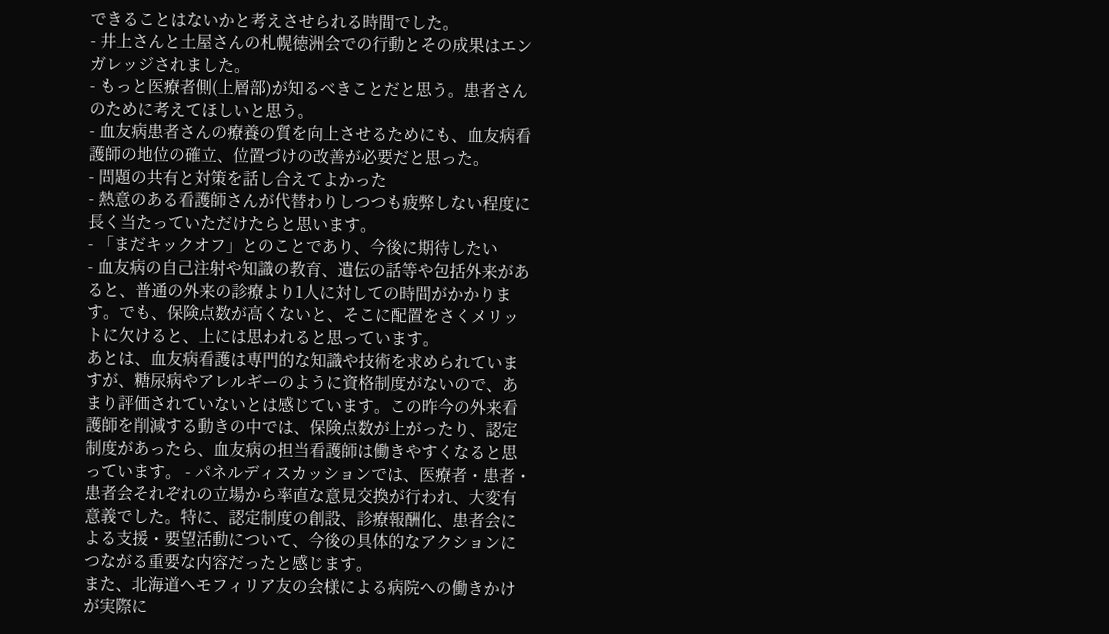できることはないかと考えさせられる時間でした。
- 井上さんと土屋さんの札幌徳洲会での行動とその成果はエンガレッジされました。
- もっと医療者側(上層部)が知るべきことだと思う。患者さんのために考えてほしいと思う。
- 血友病患者さんの療養の質を向上させるためにも、血友病看護師の地位の確立、位置づけの改善が必要だと思った。
- 問題の共有と対策を話し合えてよかった
- 熱意のある看護師さんが代替わりしつつも疲弊しない程度に長く当たっていただけたらと思います。
- 「まだキックオフ」とのことであり、今後に期待したい
- 血友病の自己注射や知識の教育、遺伝の話等や包括外来があると、普通の外来の診療より1人に対しての時間がかかります。でも、保険点数が高くないと、そこに配置をさくメリットに欠けると、上には思われると思っています。
あとは、血友病看護は専門的な知識や技術を求められていますが、糖尿病やアレルギーのように資格制度がないので、あまり評価されていないとは感じています。この昨今の外来看護師を削減する動きの中では、保険点数が上がったり、認定制度があったら、血友病の担当看護師は働きやすくなると思っています。 - パネルディスカッションでは、医療者・患者・患者会それぞれの立場から率直な意見交換が行われ、大変有意義でした。特に、認定制度の創設、診療報酬化、患者会による支援・要望活動について、今後の具体的なアクションにつながる重要な内容だったと感じます。
また、北海道ヘモフィリア友の会様による病院への働きかけが実際に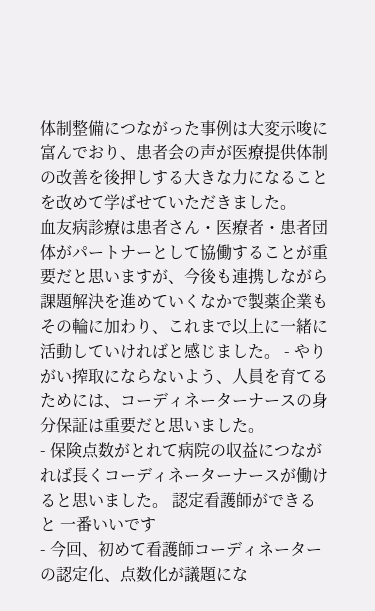体制整備につながった事例は大変示唆に富んでおり、患者会の声が医療提供体制の改善を後押しする大きな力になることを改めて学ばせていただきました。
血友病診療は患者さん・医療者・患者団体がパートナーとして協働することが重要だと思いますが、今後も連携しながら課題解決を進めていくなかで製薬企業もその輪に加わり、これまで以上に一緒に活動していければと感じました。 - やりがい搾取にならないよう、人員を育てるためには、コーディネーターナースの身分保証は重要だと思いました。
- 保険点数がとれて病院の収益につながれば長くコーディネーターナースが働けると思いました。 認定看護師ができると 一番いいです
- 今回、初めて看護師コーディネーターの認定化、点数化が議題にな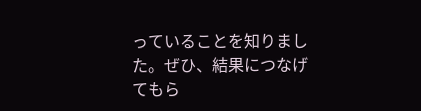っていることを知りました。ぜひ、結果につなげてもら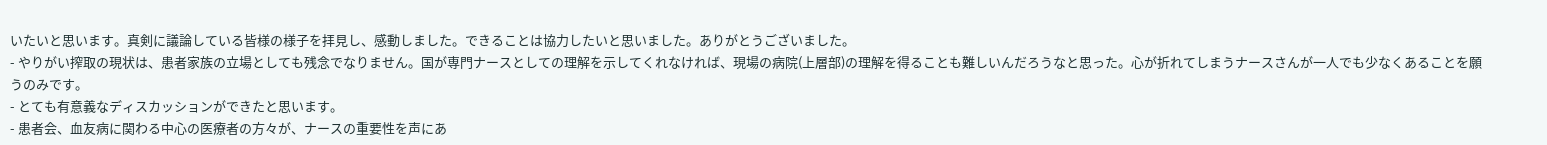いたいと思います。真剣に議論している皆様の様子を拝見し、感動しました。できることは協力したいと思いました。ありがとうございました。
- やりがい搾取の現状は、患者家族の立場としても残念でなりません。国が専門ナースとしての理解を示してくれなければ、現場の病院(上層部)の理解を得ることも難しいんだろうなと思った。心が折れてしまうナースさんが一人でも少なくあることを願うのみです。
- とても有意義なディスカッションができたと思います。
- 患者会、血友病に関わる中心の医療者の方々が、ナースの重要性を声にあ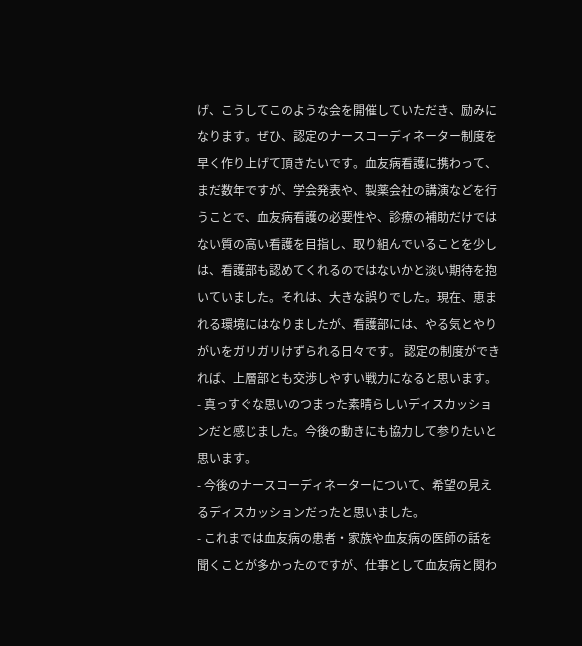げ、こうしてこのような会を開催していただき、励みになります。ぜひ、認定のナースコーディネーター制度を早く作り上げて頂きたいです。血友病看護に携わって、まだ数年ですが、学会発表や、製薬会社の講演などを行うことで、血友病看護の必要性や、診療の補助だけではない質の高い看護を目指し、取り組んでいることを少しは、看護部も認めてくれるのではないかと淡い期待を抱いていました。それは、大きな誤りでした。現在、恵まれる環境にはなりましたが、看護部には、やる気とやりがいをガリガリけずられる日々です。 認定の制度ができれば、上層部とも交渉しやすい戦力になると思います。
- 真っすぐな思いのつまった素晴らしいディスカッションだと感じました。今後の動きにも協力して参りたいと思います。
- 今後のナースコーディネーターについて、希望の見えるディスカッションだったと思いました。
- これまでは血友病の患者・家族や血友病の医師の話を聞くことが多かったのですが、仕事として血友病と関わ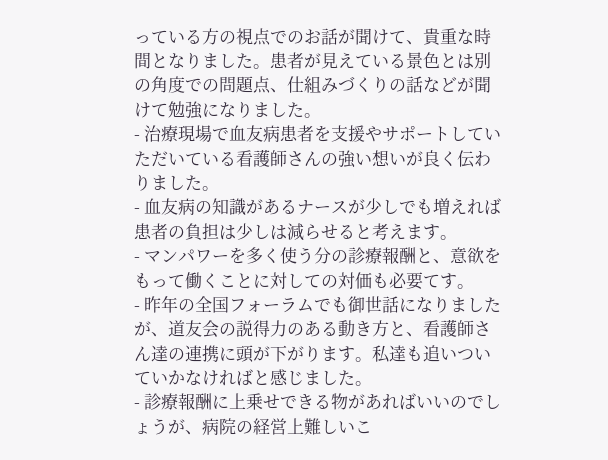っている方の視点でのお話が聞けて、貴重な時間となりました。患者が見えている景色とは別の角度での問題点、仕組みづくりの話などが聞けて勉強になりました。
- 治療現場で血友病患者を支援やサポートしていただいている看護師さんの強い想いが良く伝わりました。
- 血友病の知識があるナースが少しでも増えれば患者の負担は少しは減らせると考えます。
- マンパワーを多く使う分の診療報酬と、意欲をもって働くことに対しての対価も必要てす。
- 昨年の全国フォーラムでも御世話になりましたが、道友会の説得力のある動き方と、看護師さん達の連携に頭が下がります。私達も追いついていかなければと感じました。
- 診療報酬に上乗せできる物があればいいのでしょうが、病院の経営上難しいこ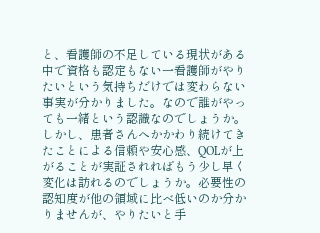と、看護師の不足している現状がある中で資格も認定もない一看護師がやりたいという気持ちだけでは変わらない事実が分かりました。なので誰がやっても一緒という認識なのでしょうか。しかし、患者さんへかかわり続けてきたことによる信頼や安心感、QOLが上がることが実証されればもう少し早く変化は訪れるのでしょうか。必要性の認知度が他の領域に比べ低いのか分かりませんが、やりたいと手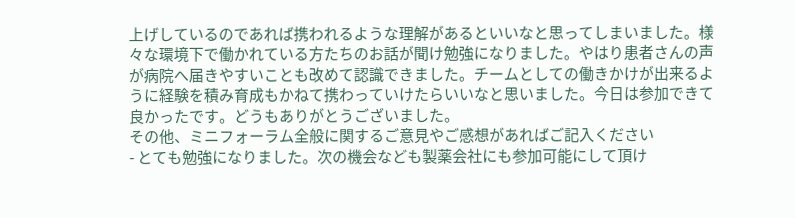上げしているのであれば携われるような理解があるといいなと思ってしまいました。様々な環境下で働かれている方たちのお話が聞け勉強になりました。やはり患者さんの声が病院へ届きやすいことも改めて認識できました。チームとしての働きかけが出来るように経験を積み育成もかねて携わっていけたらいいなと思いました。今日は参加できて良かったです。どうもありがとうございました。
その他、ミニフォーラム全般に関するご意見やご感想があればご記入ください
- とても勉強になりました。次の機会なども製薬会社にも参加可能にして頂け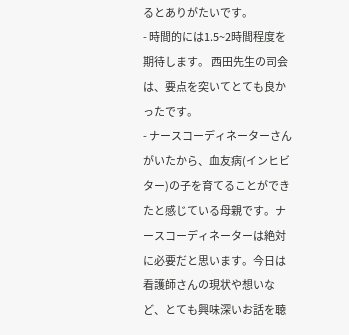るとありがたいです。
- 時間的には1.5~2時間程度を期待します。 西田先生の司会は、要点を突いてとても良かったです。
- ナースコーディネーターさんがいたから、血友病(インヒビター)の子を育てることができたと感じている母親です。ナースコーディネーターは絶対に必要だと思います。今日は看護師さんの現状や想いなど、とても興味深いお話を聴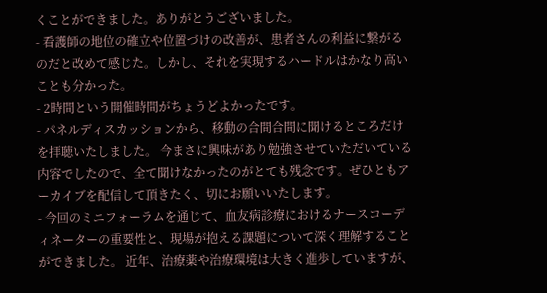くことができました。ありがとうございました。
- 看護師の地位の確立や位置づけの改善が、患者さんの利益に繋がるのだと改めて感じた。しかし、それを実現するハードルはかなり高いことも分かった。
- 2時間という開催時間がちょうどよかったです。
- パネルディスカッションから、移動の合間合間に聞けるところだけを拝聴いたしました。 今まさに興味があり勉強させていただいている内容でしたので、全て聞けなかったのがとても残念です。ぜひともアーカイブを配信して頂きたく、切にお願いいたします。
- 今回のミニフォーラムを通じて、血友病診療におけるナースコーディネーターの重要性と、現場が抱える課題について深く理解することができました。 近年、治療薬や治療環境は大きく進歩していますが、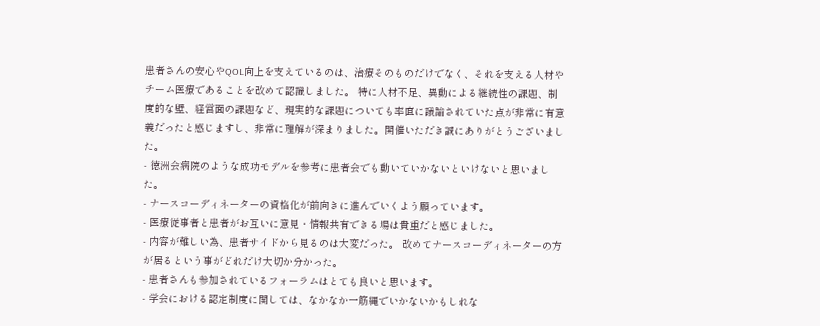患者さんの安心やQOL向上を支えているのは、治療そのものだけでなく、それを支える人材やチーム医療であることを改めて認識しました。 特に人材不足、異動による継続性の課題、制度的な壁、経営面の課題など、現実的な課題についても率直に議論されていた点が非常に有意義だったと感じますし、非常に理解が深まりました。開催いただき誠にありがとうございました。
- 徳洲会病院のような成功モデルを参考に患者会でも動いていかないといけないと思いました。
- ナースコーディネーターの資格化が前向きに進んでいくよう願っています。
- 医療従事者と患者がお互いに意見・情報共有できる場は貴重だと感じました。
- 内容が難しい為、患者サイドから見るのは大変だった。 改めてナースコーディネーターの方が居るという事がどれだけ大切か分かった。
- 患者さんも参加されているフォーラムはとても良いと思います。
- 学会における認定制度に関しては、なかなか一筋縄でいかないかもしれな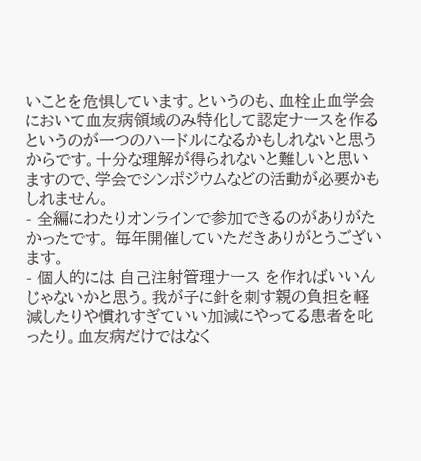いことを危惧しています。というのも、血栓止血学会において血友病領域のみ特化して認定ナースを作るというのが一つのハードルになるかもしれないと思うからです。十分な理解が得られないと難しいと思いますので、学会でシンポジウムなどの活動が必要かもしれません。
- 全編にわたりオンラインで参加できるのがありがたかったです。 毎年開催していただきありがとうございます。
- 個人的には 自己注射管理ナース を作ればいいんじゃないかと思う。我が子に針を刺す親の負担を軽減したりや慣れすぎていい加減にやってる患者を叱ったり。血友病だけではなく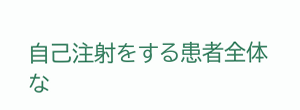自己注射をする患者全体な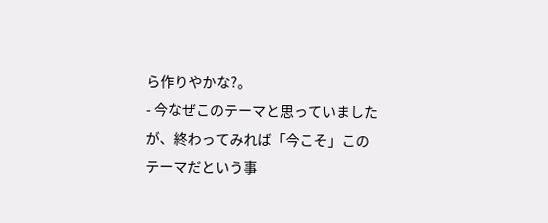ら作りやかな?。
- 今なぜこのテーマと思っていましたが、終わってみれば「今こそ」このテーマだという事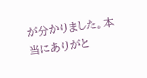が分かりました。本当にありがと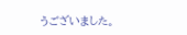うございました。